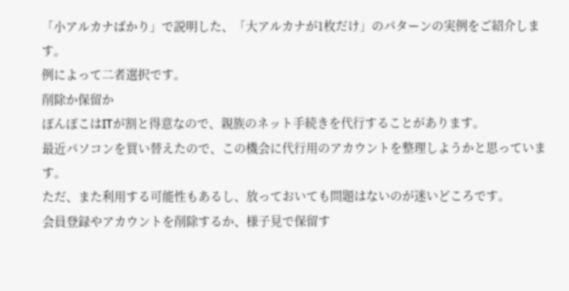「小アルカナばかり」で説明した、「大アルカナが1枚だけ」のパターンの実例をご紹介します。
例によって二者選択です。
削除か保留か
ぽんぽこはITが割と得意なので、親族のネット手続きを代行することがあります。
最近パソコンを買い替えたので、この機会に代行用のアカウントを整理しようかと思っています。
ただ、また利用する可能性もあるし、放っておいても問題はないのが迷いどころです。
会員登録やアカウントを削除するか、様子見で保留す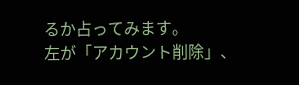るか占ってみます。
左が「アカウント削除」、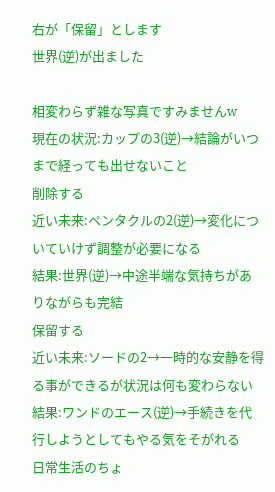右が「保留」とします
世界(逆)が出ました

相変わらず雑な写真ですみませんw
現在の状況:カップの3(逆)→結論がいつまで経っても出せないこと
削除する
近い未来:ペンタクルの2(逆)→変化についていけず調整が必要になる
結果:世界(逆)→中途半端な気持ちがありながらも完結
保留する
近い未来:ソードの2→一時的な安静を得る事ができるが状況は何も変わらない
結果:ワンドのエース(逆)→手続きを代行しようとしてもやる気をそがれる
日常生活のちょ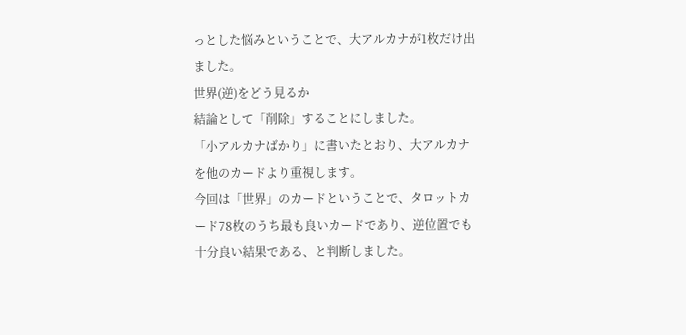っとした悩みということで、大アルカナが1枚だけ出ました。
世界(逆)をどう見るか
結論として「削除」することにしました。
「小アルカナばかり」に書いたとおり、大アルカナを他のカードより重視します。
今回は「世界」のカードということで、タロットカード78枚のうち最も良いカードであり、逆位置でも十分良い結果である、と判断しました。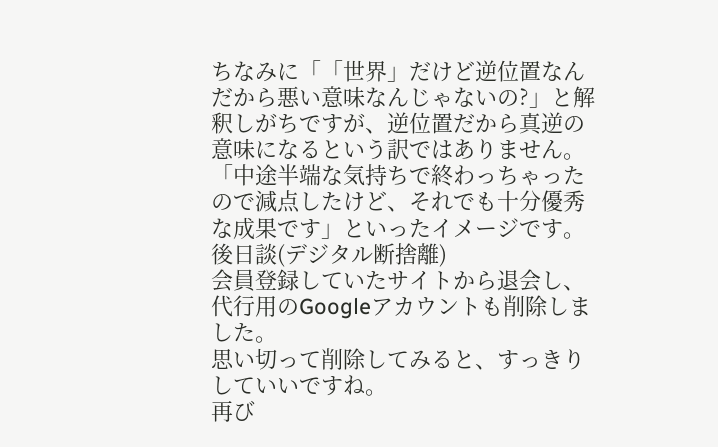ちなみに「「世界」だけど逆位置なんだから悪い意味なんじゃないの?」と解釈しがちですが、逆位置だから真逆の意味になるという訳ではありません。
「中途半端な気持ちで終わっちゃったので減点したけど、それでも十分優秀な成果です」といったイメージです。
後日談(デジタル断捨離)
会員登録していたサイトから退会し、代行用のGoogleアカウントも削除しました。
思い切って削除してみると、すっきりしていいですね。
再び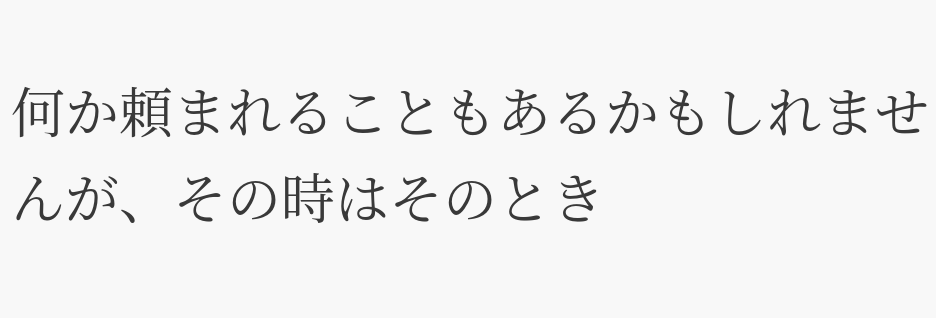何か頼まれることもあるかもしれませんが、その時はそのとき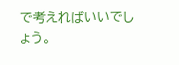で考えればいいでしょう。